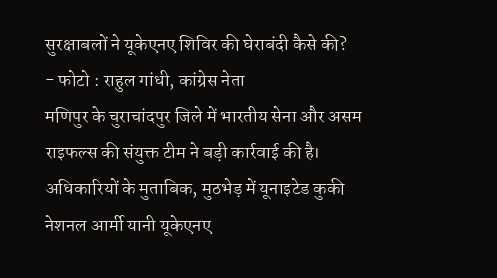सुरक्षाबलों ने यूकेएनए शिविर की घेराबंदी कैसे की?
- फोटो : राहुल गांधी, कांग्रेस नेता
मणिपुर के चुराचांदपुर जिले में भारतीय सेना और असम राइफल्स की संयुक्त टीम ने बड़ी कार्रवाई की है। अधिकारियों के मुताबिक, मुठभेड़ में यूनाइटेड कुकी नेशनल आर्मी यानी यूकेएनए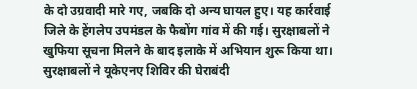के दो उग्रवादी मारे गए, जबकि दो अन्य घायल हुए। यह कार्रवाई जिले के हेंगलेप उपमंडल के फैबोंग गांव में की गई। सुरक्षाबलों ने खुफिया सूचना मिलने के बाद इलाके में अभियान शुरू किया था।
सुरक्षाबलों ने यूकेएनए शिविर की घेराबंदी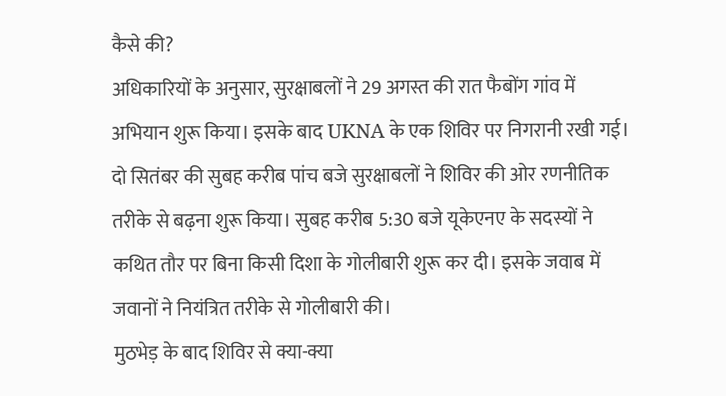कैसे की?
अधिकारियों के अनुसार, सुरक्षाबलों ने 29 अगस्त की रात फैबोंग गांव में अभियान शुरू किया। इसके बाद UKNA के एक शिविर पर निगरानी रखी गई। दो सितंबर की सुबह करीब पांच बजे सुरक्षाबलों ने शिविर की ओर रणनीतिक तरीके से बढ़ना शुरू किया। सुबह करीब 5:30 बजे यूकेएनए के सदस्यों ने कथित तौर पर बिना किसी दिशा के गोलीबारी शुरू कर दी। इसके जवाब में जवानों ने नियंत्रित तरीके से गोलीबारी की।
मुठभेड़ के बाद शिविर से क्या-क्या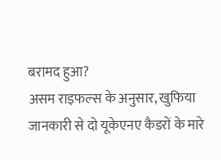बरामद हुआ?
असम राइफल्स के अनुसार, खुफिया जानकारी से दो यूकेएनए कैडरों के मारे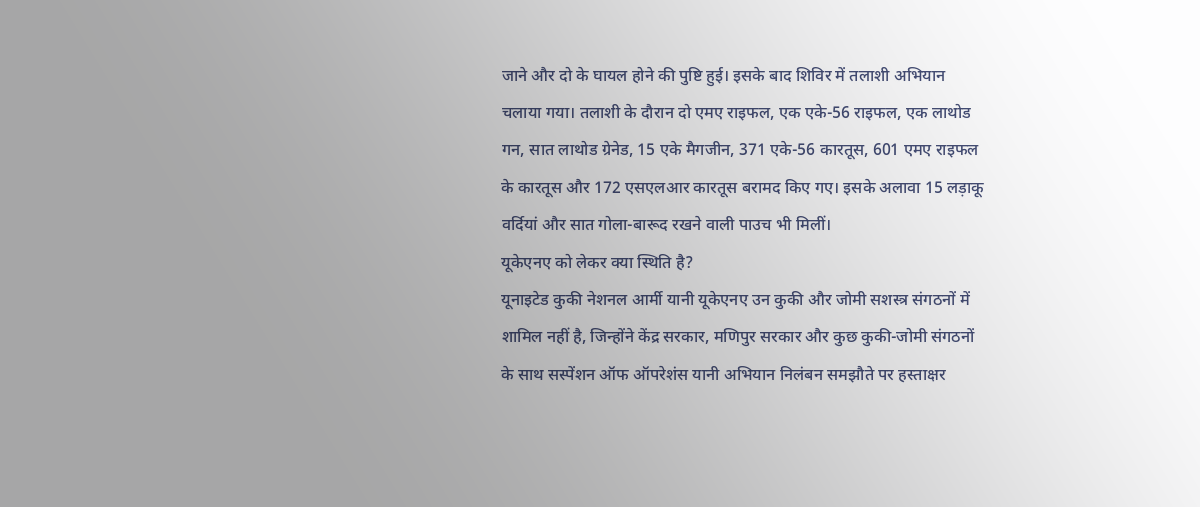जाने और दो के घायल होने की पुष्टि हुई। इसके बाद शिविर में तलाशी अभियान चलाया गया। तलाशी के दौरान दो एमए राइफल, एक एके-56 राइफल, एक लाथोड गन, सात लाथोड ग्रेनेड, 15 एके मैगजीन, 371 एके-56 कारतूस, 601 एमए राइफल के कारतूस और 172 एसएलआर कारतूस बरामद किए गए। इसके अलावा 15 लड़ाकू वर्दियां और सात गोला-बारूद रखने वाली पाउच भी मिलीं।
यूकेएनए को लेकर क्या स्थिति है?
यूनाइटेड कुकी नेशनल आर्मी यानी यूकेएनए उन कुकी और जोमी सशस्त्र संगठनों में शामिल नहीं है, जिन्होंने केंद्र सरकार, मणिपुर सरकार और कुछ कुकी-जोमी संगठनों के साथ सस्पेंशन ऑफ ऑपरेशंस यानी अभियान निलंबन समझौते पर हस्ताक्षर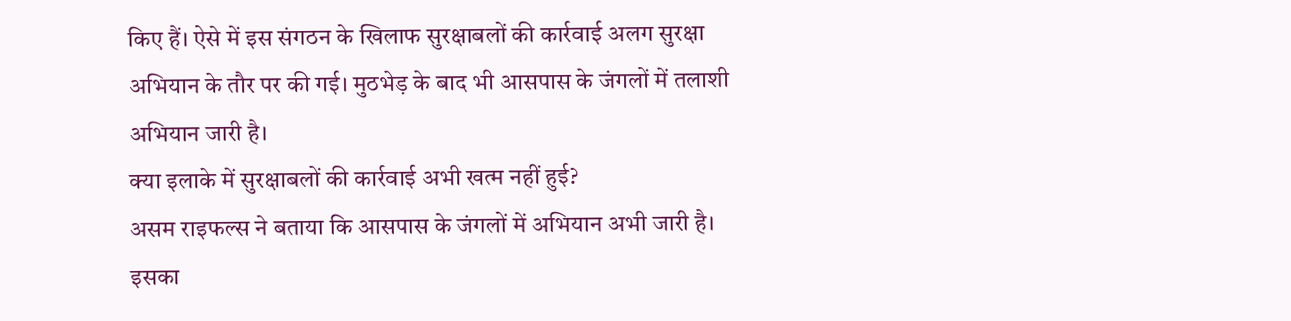किए हैं। ऐसे में इस संगठन के खिलाफ सुरक्षाबलों की कार्रवाई अलग सुरक्षा अभियान के तौर पर की गई। मुठभेड़ के बाद भी आसपास के जंगलों में तलाशी अभियान जारी है।
क्या इलाके में सुरक्षाबलों की कार्रवाई अभी खत्म नहीं हुई?
असम राइफल्स ने बताया कि आसपास के जंगलों में अभियान अभी जारी है। इसका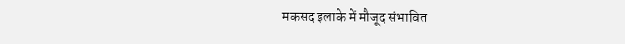मकसद इलाके में मौजूद संभावित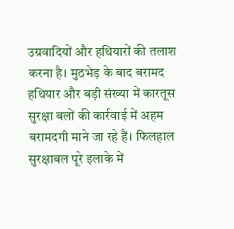उग्रवादियों और हथियारों की तलाश करना है। मुठभेड़ के बाद बरामद हथियार और बड़ी संख्या में कारतूस सुरक्षा बलों की कार्रवाई में अहम बरामदगी माने जा रहे हैं। फिलहाल सुरक्षाबल पूरे इलाके में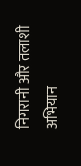निगरानी और तलाशी अभियान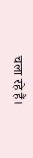चला रहे हैं।